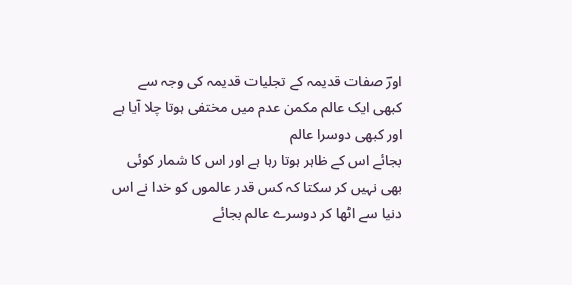اورؔ صفات قدیمہ کے تجلیات قدیمہ کی وجہ سے کبھی ایک عالم مکمن عدم میں مختفی ہوتا چلا آیا ہے اور کبھی دوسرا عالم
بجائے اس کے ظاہر ہوتا رہا ہے اور اس کا شمار کوئی بھی نہیں کر سکتا کہ کس قدر عالموں کو خدا نے اس دنیا سے اٹھا کر دوسرے عالم بجائے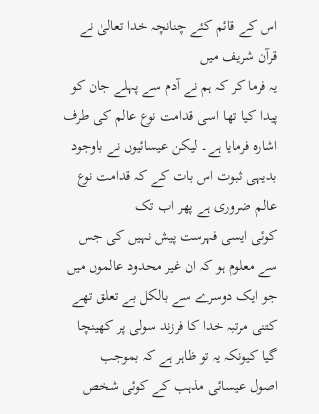اس کے قائم کئے چنانچہ خدا تعالیٰ نے قرآن شریف میں
یہ فرما کر کہ ہم نے آدم سے پہلے جان کو پیدا کیا تھا اسی قدامت نوع عالم کی طرف اشارہ فرمایا ہے۔ لیکن عیسائیوں نے باوجود بدیہی ثبوت اس بات کے کہ قدامت نوع عالم ضروری ہے پھر اب تک
کوئی ایسی فہرست پیش نہیں کی جس سے معلوم ہو کہ ان غیر محدود عالموں میں جو ایک دوسرے سے بالکل بے تعلق تھے کتنی مرتبہ خدا کا فرزند سولی پر کھینچا گیا کیونکہ یہ تو ظاہر ہے کہ بموجب
اصول عیسائی مذہب کے کوئی شخص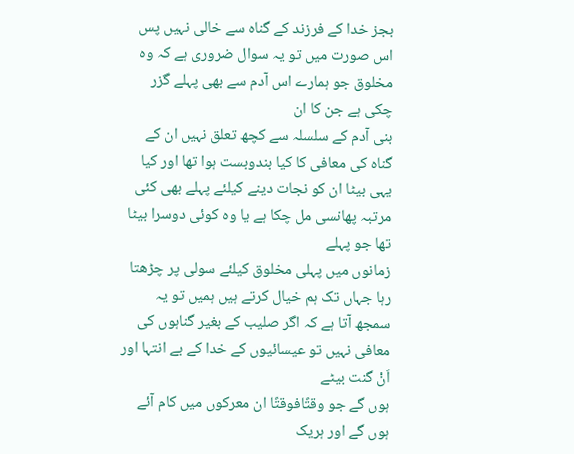بجز خدا کے فرزند کے گناہ سے خالی نہیں پس اس صورت میں تو یہ سوال ضروری ہے کہ وہ مخلوق جو ہمارے اس آدم سے بھی پہلے گزر چکی ہے جن کا ان
بنی آدم کے سلسلہ سے کچھ تعلق نہیں ان کے گناہ کی معافی کا کیا بندوبست ہوا تھا اور کیا یہی بیٹا ان کو نجات دینے کیلئے پہلے بھی کئی مرتبہ پھانسی مل چکا ہے یا وہ کوئی دوسرا بیٹا تھا جو پہلے
زمانوں میں پہلی مخلوق کیلئے سولی پر چڑھتا رہا جہاں تک ہم خیال کرتے ہیں ہمیں تو یہ سمجھ آتا ہے کہ اگر صلیب کے بغیر گناہوں کی معافی نہیں تو عیسائیوں کے خدا کے بے انتہا اور اَنْ گنت بیٹے
ہوں گے جو وقتًافوقتًا ان معرکوں میں کام آئے ہوں گے اور ہریک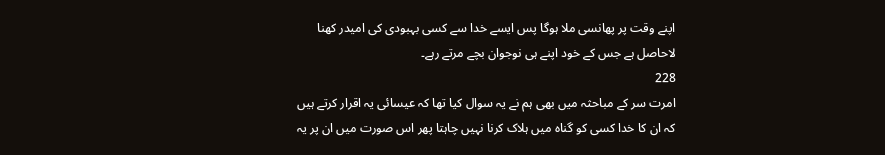اپنے وقت پر پھانسی ملا ہوگا پس ایسے خدا سے کسی بہبودی کی امیدر کھنا لاحاصل ہے جس کے خود اپنے ہی نوجوان بچے مرتے رہے۔
228
امرت سر کے مباحثہ میں بھی ہم نے یہ سوال کیا تھا کہ عیسائی یہ اقرار کرتے ہیں کہ ان کا خدا کسی کو گناہ میں ہلاک کرنا نہیں چاہتا پھر اس صورت میں ان پر یہ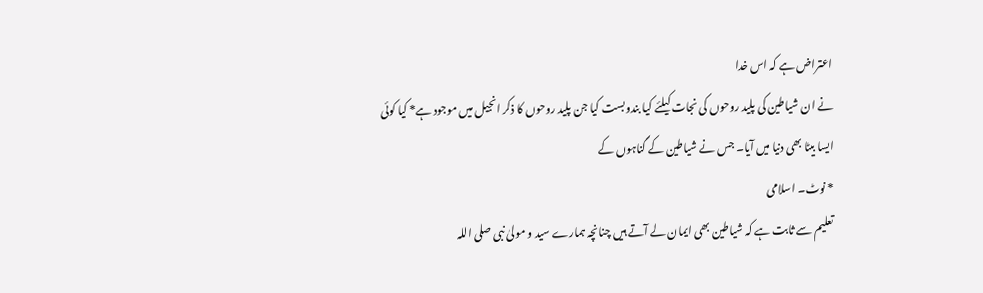اعتراض ہے کہ اس خدا
نے ان شیاطین کی پلید روحوں کی نجات کیلئے کیا بندوبست کیا جن پلید روحوں کا ذکر انجیل میں موجود ہے* کیا کوئی ایسا بیٹا بھی دنیا میں آیا۔ جس نے شیاطین کے گناہوں کے
* نوٹ۔ اسلامی
تعلیم سے ثابت ہے کہ شیاطین بھی ایمان لے آتے ہیں چنانچہ ہمارے سید و مولیٰ نبی صلی اللہ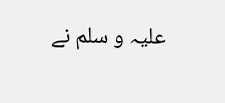علیہ و سلم نے